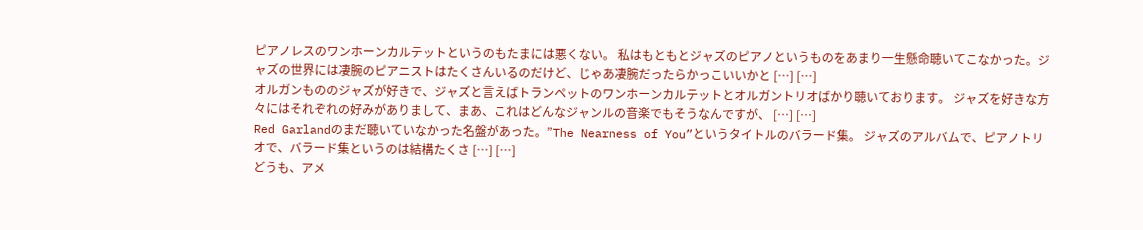ピアノレスのワンホーンカルテットというのもたまには悪くない。 私はもともとジャズのピアノというものをあまり一生懸命聴いてこなかった。ジャズの世界には凄腕のピアニストはたくさんいるのだけど、じゃあ凄腕だったらかっこいいかと […] […]
オルガンもののジャズが好きで、ジャズと言えばトランペットのワンホーンカルテットとオルガントリオばかり聴いております。 ジャズを好きな方々にはそれぞれの好みがありまして、まあ、これはどんなジャンルの音楽でもそうなんですが、 […] […]
Red Garlandのまだ聴いていなかった名盤があった。”The Nearness of You”というタイトルのバラード集。 ジャズのアルバムで、ピアノトリオで、バラード集というのは結構たくさ […] […]
どうも、アメ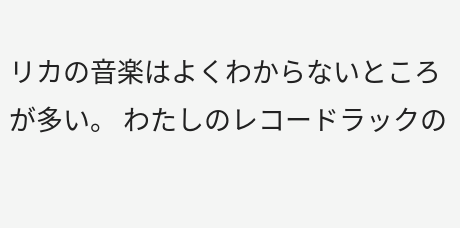リカの音楽はよくわからないところが多い。 わたしのレコードラックの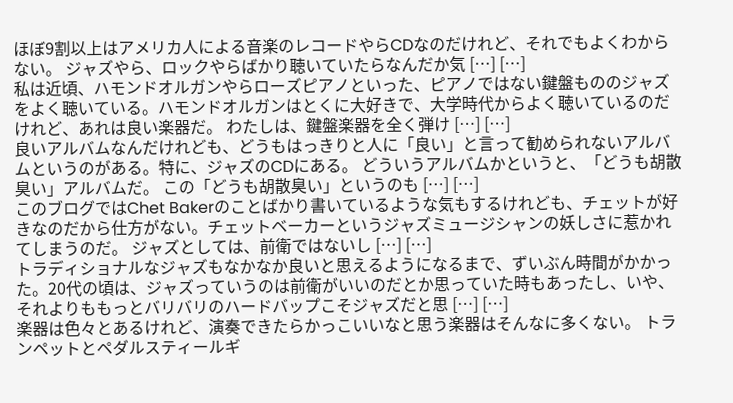ほぼ9割以上はアメリカ人による音楽のレコードやらCDなのだけれど、それでもよくわからない。 ジャズやら、ロックやらばかり聴いていたらなんだか気 […] […]
私は近頃、ハモンドオルガンやらローズピアノといった、ピアノではない鍵盤もののジャズをよく聴いている。ハモンドオルガンはとくに大好きで、大学時代からよく聴いているのだけれど、あれは良い楽器だ。 わたしは、鍵盤楽器を全く弾け […] […]
良いアルバムなんだけれども、どうもはっきりと人に「良い」と言って勧められないアルバムというのがある。特に、ジャズのCDにある。 どういうアルバムかというと、「どうも胡散臭い」アルバムだ。 この「どうも胡散臭い」というのも […] […]
このブログではChet Bakerのことばかり書いているような気もするけれども、チェットが好きなのだから仕方がない。チェットベーカーというジャズミュージシャンの妖しさに惹かれてしまうのだ。 ジャズとしては、前衛ではないし […] […]
トラディショナルなジャズもなかなか良いと思えるようになるまで、ずいぶん時間がかかった。20代の頃は、ジャズっていうのは前衛がいいのだとか思っていた時もあったし、いや、それよりももっとバリバリのハードバップこそジャズだと思 […] […]
楽器は色々とあるけれど、演奏できたらかっこいいなと思う楽器はそんなに多くない。 トランペットとペダルスティールギ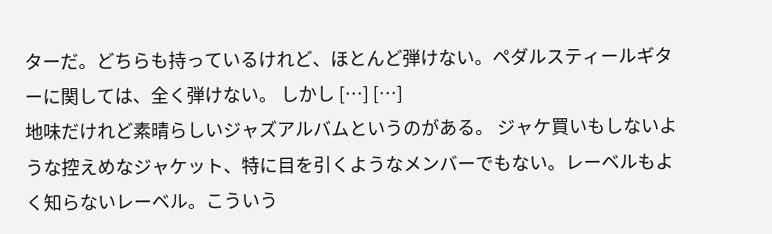ターだ。どちらも持っているけれど、ほとんど弾けない。ペダルスティールギターに関しては、全く弾けない。 しかし […] […]
地味だけれど素晴らしいジャズアルバムというのがある。 ジャケ買いもしないような控えめなジャケット、特に目を引くようなメンバーでもない。レーベルもよく知らないレーベル。こういう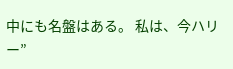中にも名盤はある。 私は、今ハリー”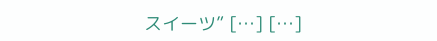スイーツ” […] […]